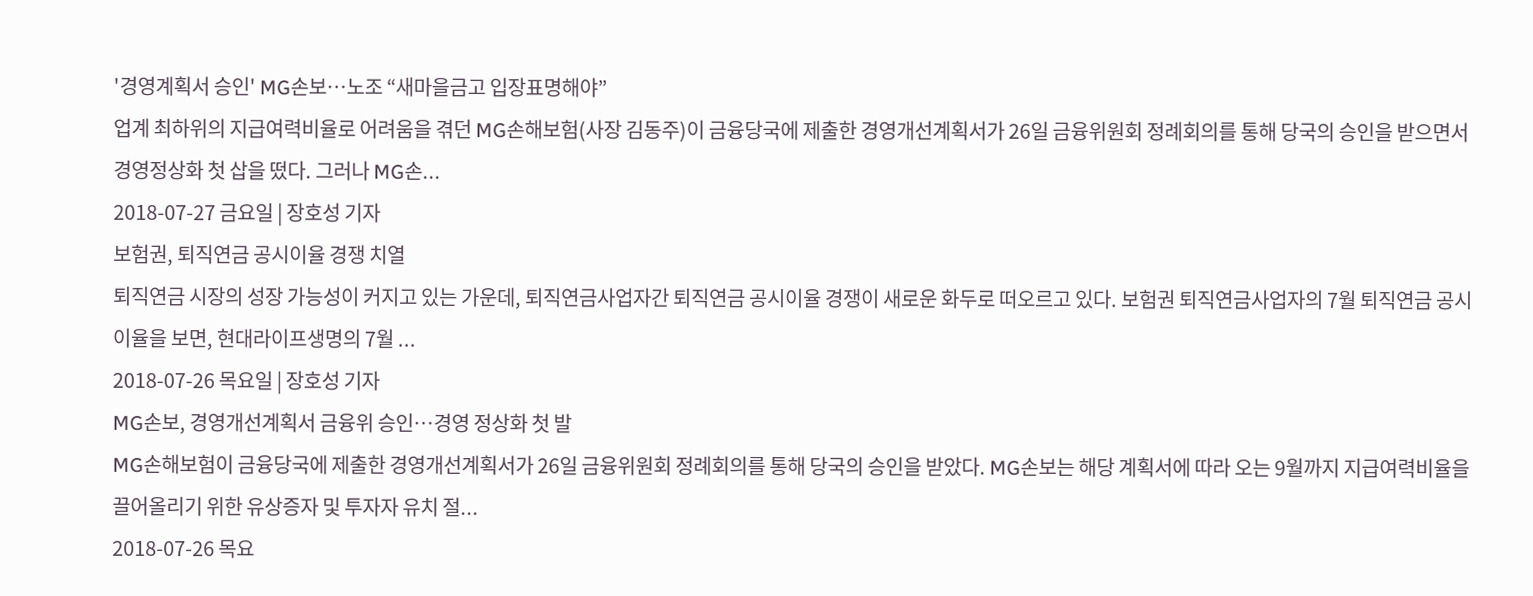'경영계획서 승인' MG손보…노조 “새마을금고 입장표명해야”
업계 최하위의 지급여력비율로 어려움을 겪던 MG손해보험(사장 김동주)이 금융당국에 제출한 경영개선계획서가 26일 금융위원회 정례회의를 통해 당국의 승인을 받으면서 경영정상화 첫 삽을 떴다. 그러나 MG손...
2018-07-27 금요일 | 장호성 기자
보험권, 퇴직연금 공시이율 경쟁 치열
퇴직연금 시장의 성장 가능성이 커지고 있는 가운데, 퇴직연금사업자간 퇴직연금 공시이율 경쟁이 새로운 화두로 떠오르고 있다. 보험권 퇴직연금사업자의 7월 퇴직연금 공시이율을 보면, 현대라이프생명의 7월 ...
2018-07-26 목요일 | 장호성 기자
MG손보, 경영개선계획서 금융위 승인…경영 정상화 첫 발
MG손해보험이 금융당국에 제출한 경영개선계획서가 26일 금융위원회 정례회의를 통해 당국의 승인을 받았다. MG손보는 해당 계획서에 따라 오는 9월까지 지급여력비율을 끌어올리기 위한 유상증자 및 투자자 유치 절...
2018-07-26 목요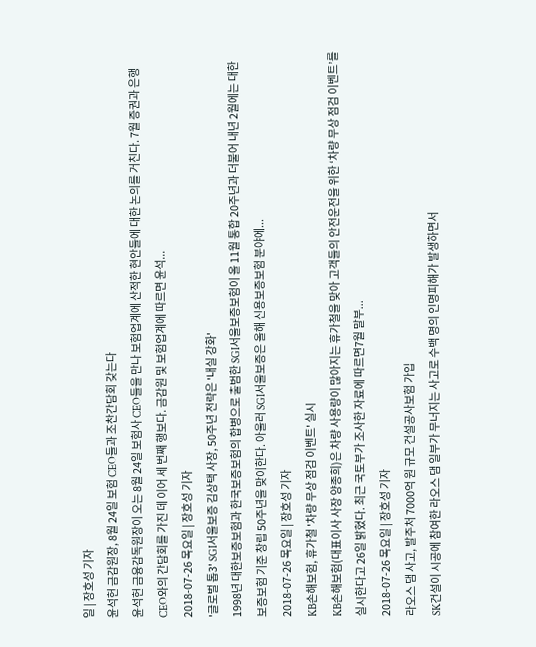일 | 장호성 기자
윤석헌 금감원장, 8월 24일 보험 CEO들과 조찬간담회 갖는다
윤석헌 금융감독원장이 오는 8월 24일 보험사 CEO들을 만나 보험업계에 산적한 현안들에 대한 논의를 거친다. 7월 증권과 은행 CEO와의 간담회를 가진 데 이어 세 번째 행보다. 금감원 및 보험업계에 따르면 윤석...
2018-07-26 목요일 | 장호성 기자
'글로벌 톱3' SGI서울보증 김상택 사장, 50주년 전략은 '내실 강화'
1998년 대한보증보험과 한국보증보험의 합병으로 출범한 SGI서울보증보험이 올 11월 통합 20주년과 더불어 내년 2월에는 대한보증보험 기준 창립 50주년을 맞이한다. 아울러 SGI서울보증은 올해 신용보증보험 분야에...
2018-07-26 목요일 | 장호성 기자
KB손해보험, 휴가철 '차량 무상 점검 이벤트' 실시
KB손해보험(대표이사 사장 양종희)은 차량 사용량이 많아지는 휴가철을 맞아 고객들의 안전운전을 위한 ‘차량 무상 점검 이벤트’를 실시한다고 26일 밝혔다. 최근 국토부가 조사한 자료에 따르면7월 말부...
2018-07-26 목요일 | 장호성 기자
라오스 댐 사고, 발주처 7000억 원 규모 건설공사보험 가입
SK건설이 시공에 참여한 라오스 댐 일부가 무너지는 사고로 수백 명의 인명피해가 발생하면서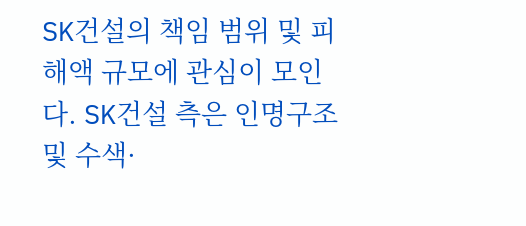SK건설의 책임 범위 및 피해액 규모에 관심이 모인다. SK건설 측은 인명구조 및 수색·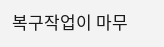복구작업이 마무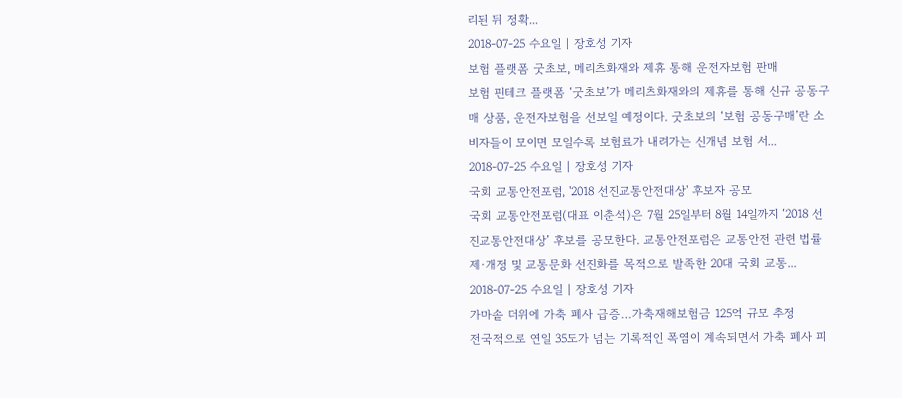리된 뒤 정확...
2018-07-25 수요일 | 장호성 기자
보험 플랫폼 굿초보, 메리츠화재와 제휴 통해 운전자보험 판매
보험 핀테크 플랫폼 ‘굿초보’가 메리츠화재와의 제휴를 통해 신규 공동구매 상품, 운전자보험을 선보일 예정이다. 굿초보의 ‘보험 공동구매’란 소비자들이 모이면 모일수록 보험료가 내려가는 신개념 보험 서...
2018-07-25 수요일 | 장호성 기자
국회 교통안전포럼, '2018 선진교통안전대상' 후보자 공모
국회 교통안전포럼(대표 이춘석)은 7월 25일부터 8월 14일까지 ‘2018 선진교통안전대상’ 후보를 공모한다. 교통안전포럼은 교통안전 관련 법률 제·개정 및 교통문화 선진화를 목적으로 발족한 20대 국회 교통...
2018-07-25 수요일 | 장호성 기자
가마솥 더위에 가축 폐사 급증…가축재해보험금 125억 규모 추정
전국적으로 연일 35도가 넘는 기록적인 폭염이 계속되면서 가축 폐사 피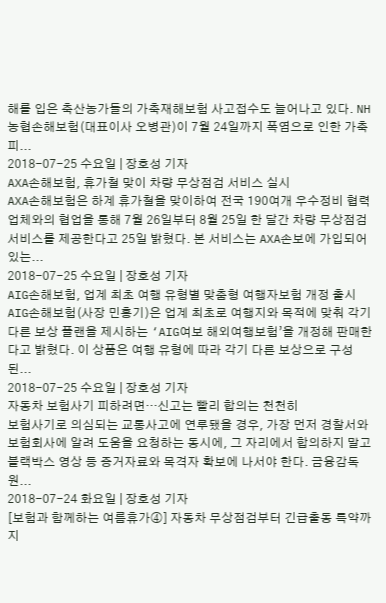해를 입은 축산농가들의 가축재해보험 사고접수도 늘어나고 있다. NH농협손해보험(대표이사 오병관)이 7월 24일까지 폭염으로 인한 가축피...
2018-07-25 수요일 | 장호성 기자
AXA손해보험, 휴가철 맞이 차량 무상점검 서비스 실시
AXA손해보험은 하계 휴가철을 맞이하여 전국 190여개 우수정비 협력업체와의 협업을 통해 7월 26일부터 8월 25일 한 달간 차량 무상점검 서비스를 제공한다고 25일 밝혔다. 본 서비스는 AXA손보에 가입되어 있는...
2018-07-25 수요일 | 장호성 기자
AIG손해보험, 업계 최초 여행 유형별 맞춤형 여행자보험 개정 출시
AIG손해보험(사장 민홍기)은 업계 최초로 여행지와 목적에 맞춰 각기 다른 보상 플랜을 제시하는 ‘AIG여보 해외여행보험’을 개정해 판매한다고 밝혔다. 이 상품은 여행 유형에 따라 각기 다른 보상으로 구성된...
2018-07-25 수요일 | 장호성 기자
자동차 보험사기 피하려면…신고는 빨리 합의는 천천히
보험사기로 의심되는 교통사고에 연루됐을 경우, 가장 먼저 경찰서와 보험회사에 알려 도움을 요청하는 동시에, 그 자리에서 합의하지 말고 블랙박스 영상 등 증거자료와 목격자 확보에 나서야 한다. 금융감독원...
2018-07-24 화요일 | 장호성 기자
[보험과 함께하는 여름휴가④] 자동차 무상점검부터 긴급출동 특약까지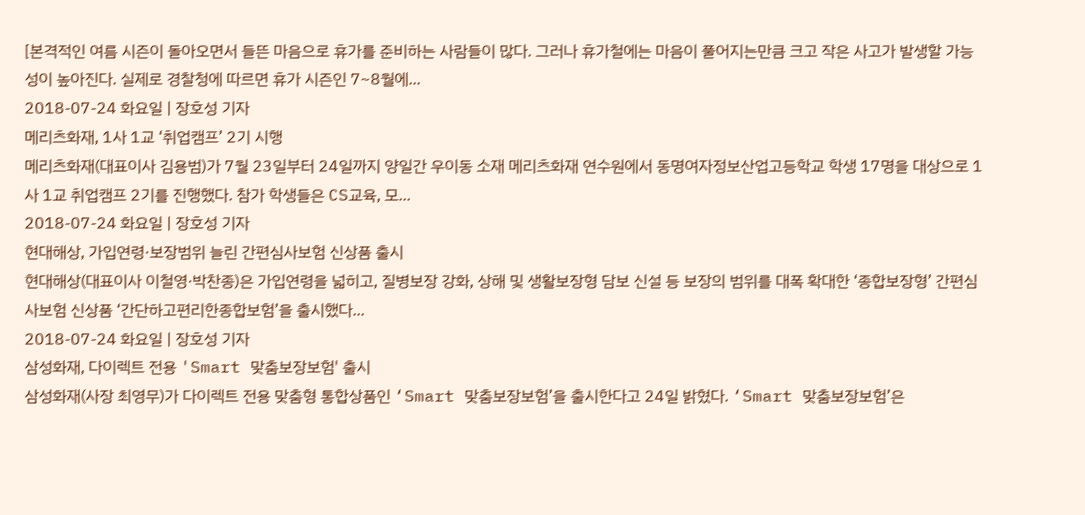[본격적인 여름 시즌이 돌아오면서 들뜬 마음으로 휴가를 준비하는 사람들이 많다. 그러나 휴가철에는 마음이 풀어지는만큼 크고 작은 사고가 발생할 가능성이 높아진다. 실제로 경찰청에 따르면 휴가 시즌인 7~8월에...
2018-07-24 화요일 | 장호성 기자
메리츠화재, 1사 1교 ‘취업캠프’ 2기 시행
메리츠화재(대표이사 김용범)가 7월 23일부터 24일까지 양일간 우이동 소재 메리츠화재 연수원에서 동명여자정보산업고등학교 학생 17명을 대상으로 1사 1교 취업캠프 2기를 진행했다. 참가 학생들은 CS교육, 모...
2018-07-24 화요일 | 장호성 기자
현대해상, 가입연령·보장범위 늘린 간편심사보험 신상품 출시
현대해상(대표이사 이철영·박찬종)은 가입연령을 넓히고, 질병보장 강화, 상해 및 생활보장형 담보 신설 등 보장의 범위를 대폭 확대한 ‘종합보장형’ 간편심사보험 신상품 ‘간단하고편리한종합보험’을 출시했다...
2018-07-24 화요일 | 장호성 기자
삼성화재, 다이렉트 전용 'Smart 맞춤보장보험' 출시
삼성화재(사장 최영무)가 다이렉트 전용 맞춤형 통합상품인 ‘Smart 맞춤보장보험’을 출시한다고 24일 밝혔다. ‘Smart 맞춤보장보험’은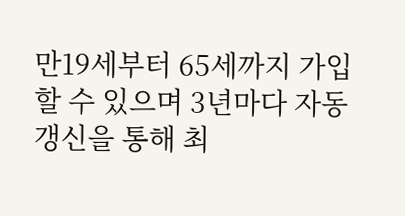만19세부터 65세까지 가입할 수 있으며 3년마다 자동 갱신을 통해 최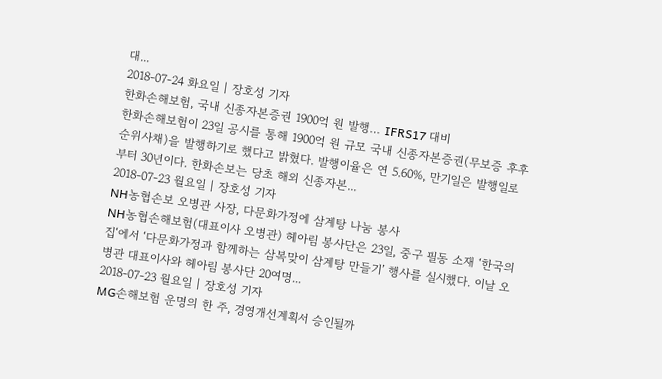대...
2018-07-24 화요일 | 장호성 기자
한화손해보험, 국내 신종자본증권 1900억 원 발행… IFRS17 대비
한화손해보험이 23일 공시를 통해 1900억 원 규모 국내 신종자본증권(무보증 후후순위사채)을 발행하기로 했다고 밝혔다. 발행이율은 연 5.60%, 만기일은 발행일로부터 30년이다. 한화손보는 당초 해외 신종자본...
2018-07-23 월요일 | 장호성 기자
NH농협손보 오병관 사장, 다문화가정에 삼계탕 나눔 봉사
NH농협손해보험(대표이사 오병관) 헤아림 봉사단은 23일, 중구 필동 소재 ‘한국의 집‘에서 ‘다문화가정과 함께하는 삼복맞이 삼계탕 만들기’ 행사를 실시했다. 이날 오병관 대표이사와 헤아림 봉사단 20여명...
2018-07-23 월요일 | 장호성 기자
MG손해보험 운명의 한 주, 경영개선계획서 승인될까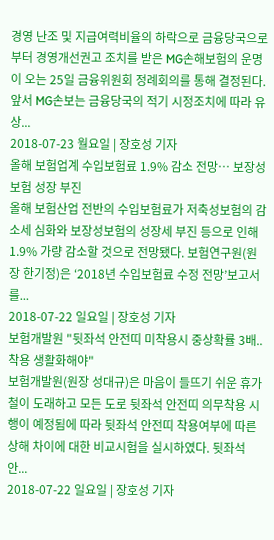경영 난조 및 지급여력비율의 하락으로 금융당국으로부터 경영개선권고 조치를 받은 MG손해보험의 운명이 오는 25일 금융위원회 정례회의를 통해 결정된다. 앞서 MG손보는 금융당국의 적기 시정조치에 따라 유상...
2018-07-23 월요일 | 장호성 기자
올해 보험업계 수입보험료 1.9% 감소 전망… 보장성보험 성장 부진
올해 보험산업 전반의 수입보험료가 저축성보험의 감소세 심화와 보장성보험의 성장세 부진 등으로 인해 1.9% 가량 감소할 것으로 전망됐다. 보험연구원(원장 한기정)은 ‘2018년 수입보험료 수정 전망’보고서를...
2018-07-22 일요일 | 장호성 기자
보험개발원 "뒷좌석 안전띠 미착용시 중상확률 3배.. 착용 생활화해야"
보험개발원(원장 성대규)은 마음이 들뜨기 쉬운 휴가철이 도래하고 모든 도로 뒷좌석 안전띠 의무착용 시행이 예정됨에 따라 뒷좌석 안전띠 착용여부에 따른 상해 차이에 대한 비교시험을 실시하였다. 뒷좌석 안...
2018-07-22 일요일 | 장호성 기자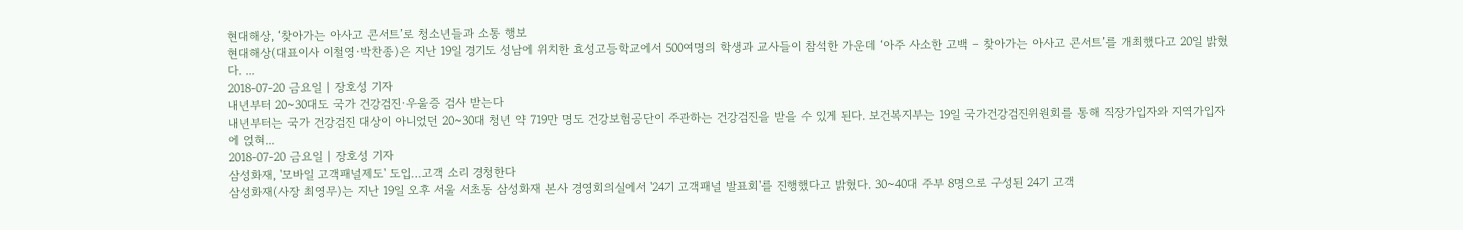현대해상, ‘찾아가는 아사고 콘서트’로 청소년들과 소통 행보
현대해상(대표이사 이철영·박찬종)은 지난 19일 경기도 성남에 위치한 효성고등학교에서 500여명의 학생과 교사들이 참석한 가운데 ‘아주 사소한 고백 – 찾아가는 아사고 콘서트’를 개최했다고 20일 밝혔다. ...
2018-07-20 금요일 | 장호성 기자
내년부터 20~30대도 국가 건강검진·우울증 검사 받는다
내년부터는 국가 건강검진 대상이 아니었던 20~30대 청년 약 719만 명도 건강보험공단이 주관하는 건강검진을 받을 수 있게 된다. 보건복지부는 19일 국가건강검진위원회를 통해 직장가입자와 지역가입자에 얹혀...
2018-07-20 금요일 | 장호성 기자
삼성화재, '모바일 고객패널제도' 도입…고객 소리 경청한다
삼성화재(사장 최영무)는 지난 19일 오후 서울 서초동 삼성화재 본사 경영회의실에서 '24기 고객패널 발표회'를 진행했다고 밝혔다. 30~40대 주부 8명으로 구성된 24기 고객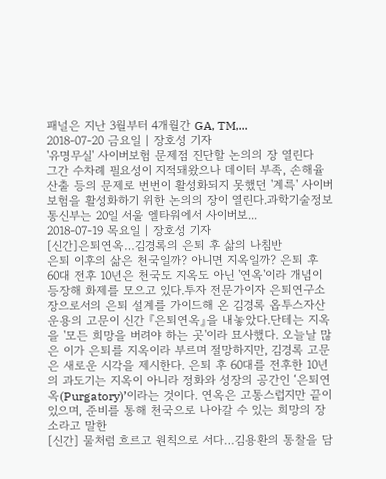패널은 지난 3월부터 4개월간 GA, TM,...
2018-07-20 금요일 | 장호성 기자
'유명무실' 사이버보험 문제점 진단할 논의의 장 열린다
그간 수차례 필요성이 지적돼왔으나 데이터 부족, 손해율 산출 등의 문제로 번번이 활성화되지 못했던 '계륵' 사이버보험을 활성화하기 위한 논의의 장이 열린다.과학기술정보통신부는 20일 서울 엘타워에서 사이버보...
2018-07-19 목요일 | 장호성 기자
[신간]은퇴연옥…김경록의 은퇴 후 삶의 나침반
은퇴 이후의 삶은 천국일까? 아니면 지옥일까? 은퇴 후 60대 전후 10년은 천국도 지옥도 아닌 '연옥'이라 개념이 등장해 화제를 모으고 있다.투자 전문가이자 은퇴연구소장으로서의 은퇴 설계를 가이드해 온 김경록 옵투스자산운용의 고문이 신간 『은퇴연옥』을 내놓았다.단테는 지옥을 '모든 희망을 버려야 하는 곳'이라 묘사했다. 오늘날 많은 이가 은퇴를 지옥이라 부르며 절망하지만, 김경록 고문은 새로운 시각을 제시한다. 은퇴 후 60대를 전후한 10년의 과도기는 지옥이 아니라 정화와 성장의 공간인 ‘은퇴연옥(Purgatory)’이라는 것이다. 연옥은 고통스럽지만 끝이 있으며, 준비를 통해 천국으로 나아갈 수 있는 희망의 장소라고 말한
[신간] 물처럼 흐르고 원칙으로 서다…김용환의 통찰을 담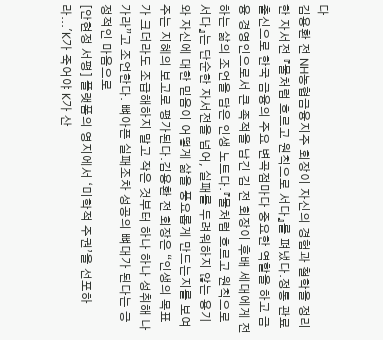다
김용환 전 NH농협금융지주 회장이 자신의 경험과 철학을 정리한 자서전 『물처럼 흐르고 원칙으로 서다』를 펴냈다.정통 관료 출신으로 한국 금융의 주요 변곡점마다 중요한 역할을 하고 금융 경영인으로서 큰 족적을 남긴 김 전 회장이 후배 세대에게 전하는 삶의 조언을 담은 인생 노트다.『물처럼 흐르고 원칙으로 서다』는 단순한 자서전을 넘어, 실패를 두려워하지 않는 용기와 자신에 대한 믿음이 어떻게 삶을 풍요롭게 만드는지를 보여주는 지혜의 보고로 평가된다.김용환 전 회장은 “인생의 목표가 크더라도 조급해하지 말고 작은 것부터 하나 하나 성취해 나가라”고 조언한다. 뼈아픈 실패조차 성공의 뼈대가 된다는 긍정적인 마음으로
[안현정 서평] 플랫폼의 영지에서 ‘미학적 주권’을 선포하라...'K가 죽어야 K가 산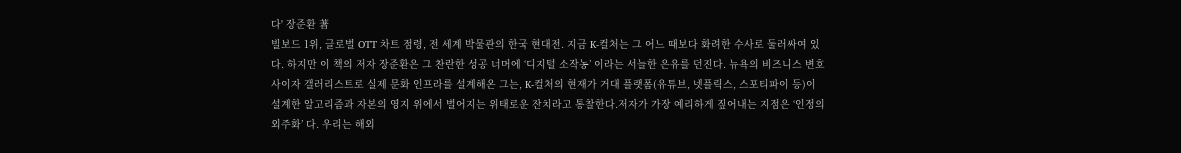다' 장준환 著
빌보드 1위, 글로벌 OTT 차트 점령, 전 세계 박물관의 한국 현대전. 지금 K-컬처는 그 어느 때보다 화려한 수사로 둘러싸여 있다. 하지만 이 책의 저자 장준환은 그 찬란한 성공 너머에 ‘디지털 소작농’ 이라는 서늘한 은유를 던진다. 뉴욕의 비즈니스 변호사이자 갤러리스트로 실제 문화 인프라를 설계해온 그는, K-컬처의 현재가 거대 플랫폼(유튜브, 넷플릭스, 스포티파이 등)이 설계한 알고리즘과 자본의 영지 위에서 벌어지는 위태로운 잔치라고 통찰한다.저자가 가장 예리하게 짚어내는 지점은 ‘인정의 외주화’ 다. 우리는 해외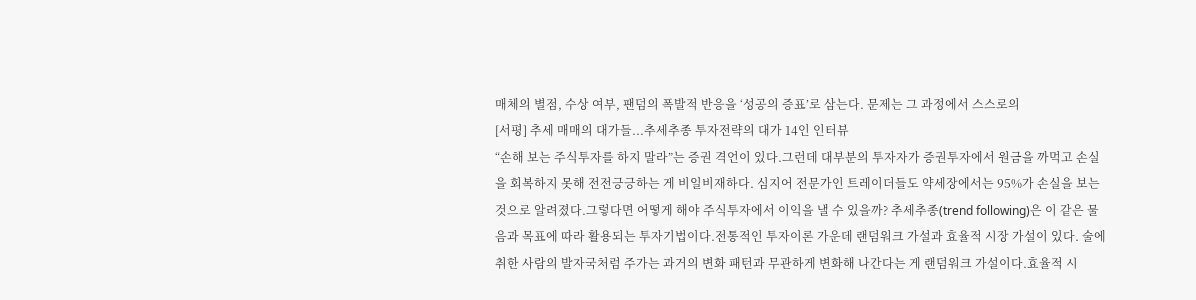매체의 별점, 수상 여부, 팬덤의 폭발적 반응을 ‘성공의 증표’로 삼는다. 문제는 그 과정에서 스스로의
[서평] 추세 매매의 대가들...추세추종 투자전략의 대가 14인 인터뷰
“손해 보는 주식투자를 하지 말라”는 증권 격언이 있다.그런데 대부분의 투자자가 증권투자에서 원금을 까먹고 손실을 회복하지 못해 전전긍긍하는 게 비일비재하다. 심지어 전문가인 트레이더들도 약세장에서는 95%가 손실을 보는 것으로 알려졌다.그렇다면 어떻게 해야 주식투자에서 이익을 낼 수 있을까? 추세추종(trend following)은 이 같은 물음과 목표에 따라 활용되는 투자기법이다.전통적인 투자이론 가운데 랜덤워크 가설과 효율적 시장 가설이 있다. 술에 취한 사람의 발자국처럼 주가는 과거의 변화 패턴과 무관하게 변화해 나간다는 게 랜덤워크 가설이다.효율적 시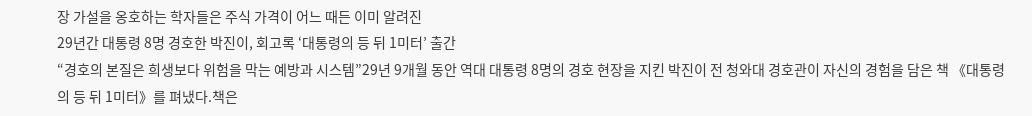장 가설을 옹호하는 학자들은 주식 가격이 어느 때든 이미 알려진
29년간 대통령 8명 경호한 박진이, 회고록 ‘대통령의 등 뒤 1미터’ 출간
“경호의 본질은 희생보다 위험을 막는 예방과 시스템”29년 9개월 동안 역대 대통령 8명의 경호 현장을 지킨 박진이 전 청와대 경호관이 자신의 경험을 담은 책 《대통령의 등 뒤 1미터》를 펴냈다.책은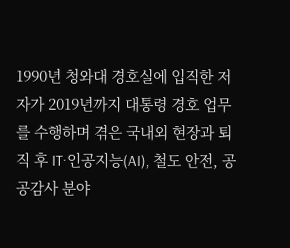1990년 청와대 경호실에 입직한 저자가 2019년까지 대통령 경호 업무를 수행하며 겪은 국내외 현장과 퇴직 후 IT·인공지능(AI), 철도 안전, 공공감사 분야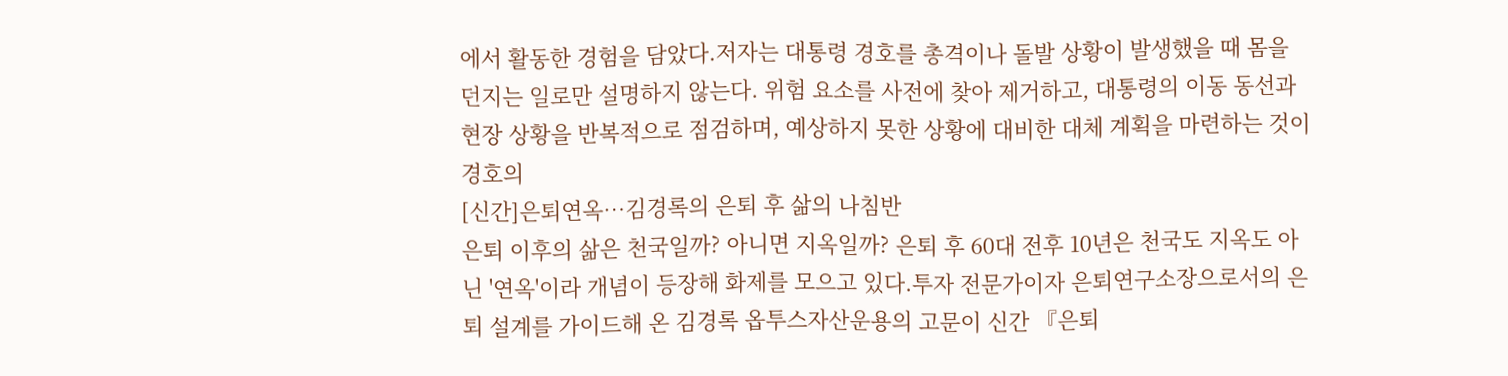에서 활동한 경험을 담았다.저자는 대통령 경호를 총격이나 돌발 상황이 발생했을 때 몸을 던지는 일로만 설명하지 않는다. 위험 요소를 사전에 찾아 제거하고, 대통령의 이동 동선과 현장 상황을 반복적으로 점검하며, 예상하지 못한 상황에 대비한 대체 계획을 마련하는 것이 경호의
[신간]은퇴연옥…김경록의 은퇴 후 삶의 나침반
은퇴 이후의 삶은 천국일까? 아니면 지옥일까? 은퇴 후 60대 전후 10년은 천국도 지옥도 아닌 '연옥'이라 개념이 등장해 화제를 모으고 있다.투자 전문가이자 은퇴연구소장으로서의 은퇴 설계를 가이드해 온 김경록 옵투스자산운용의 고문이 신간 『은퇴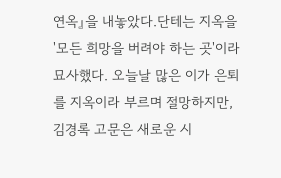연옥』을 내놓았다.단테는 지옥을 '모든 희망을 버려야 하는 곳'이라 묘사했다. 오늘날 많은 이가 은퇴를 지옥이라 부르며 절망하지만, 김경록 고문은 새로운 시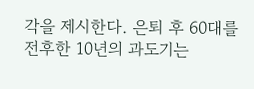각을 제시한다. 은퇴 후 60대를 전후한 10년의 과도기는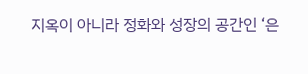지옥이 아니라 정화와 성장의 공간인 ‘은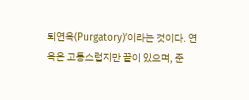퇴연옥(Purgatory)’이라는 것이다. 연옥은 고통스럽지만 끝이 있으며, 준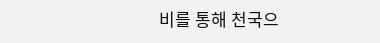비를 통해 천국으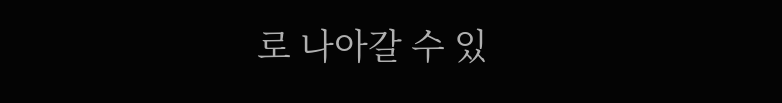로 나아갈 수 있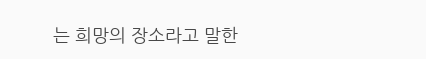는 희망의 장소라고 말한